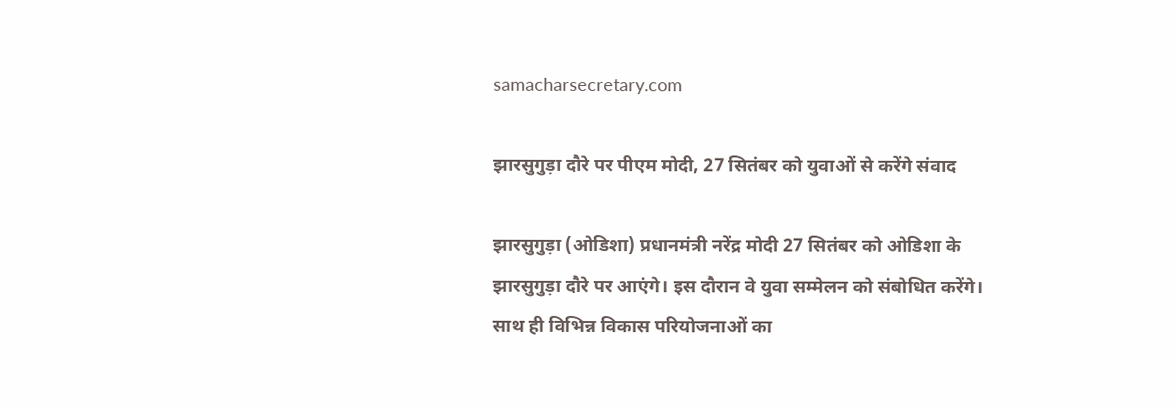samacharsecretary.com

झारसुगुड़ा दौरे पर पीएम मोदी, 27 सितंबर को युवाओं से करेंगे संवाद

झारसुगुड़ा (ओडिशा) प्रधानमंत्री नरेंद्र मोदी 27 सितंबर को ओडिशा के झारसुगुड़ा दौरे पर आएंगे। इस दौरान वे युवा सम्मेलन को संबोधित करेंगे। साथ ही विभिन्न विकास परियोजनाओं का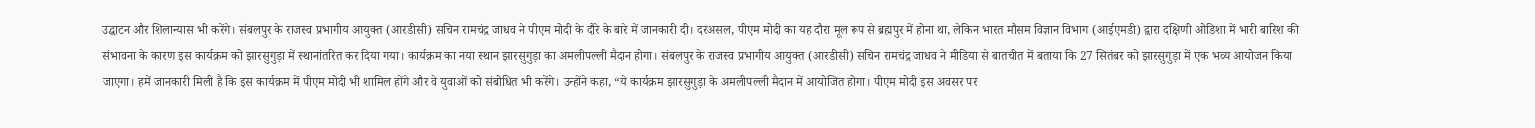उद्घाटन और शिलान्यास भी करेंगे। संबलपुर के राजस्व प्रभागीय आयुक्त (आरडीसी) सचिन रामचंद्र जाधव ने पीएम मोदी के दौरे के बारे में जानकारी दी। दरअसल, पीएम मोदी का यह दौरा मूल रूप से ब्रह्मपुर में होना था, लेकिन भारत मौसम विज्ञान विभाग (आईएमडी) द्वारा दक्षिणी ओडिशा में भारी बारिश की संभावना के कारण इस कार्यक्रम को झारसुगुड़ा में स्थानांतरित कर दिया गया। कार्यक्रम का नया स्थान झारसुगुड़ा का अमलीपल्ली मैदान होगा। संबलपुर के राजस्व प्रभागीय आयुक्त (आरडीसी) सचिन रामचंद्र जाधव ने मीडिया से बातचीत में बताया कि 27 सितंबर को झारसुगुड़ा में एक भव्य आयोजन किया जाएगा। हमें जानकारी मिली है कि इस कार्यक्रम में पीएम मोदी भी शामिल होंगे और वे युवाओं को संबोधित भी करेंगे। उन्होंने कहा, “ये कार्यक्रम झारसुगुड़ा के अमलीपल्ली मैदान में आयोजित होगा। पीएम मोदी इस अवसर पर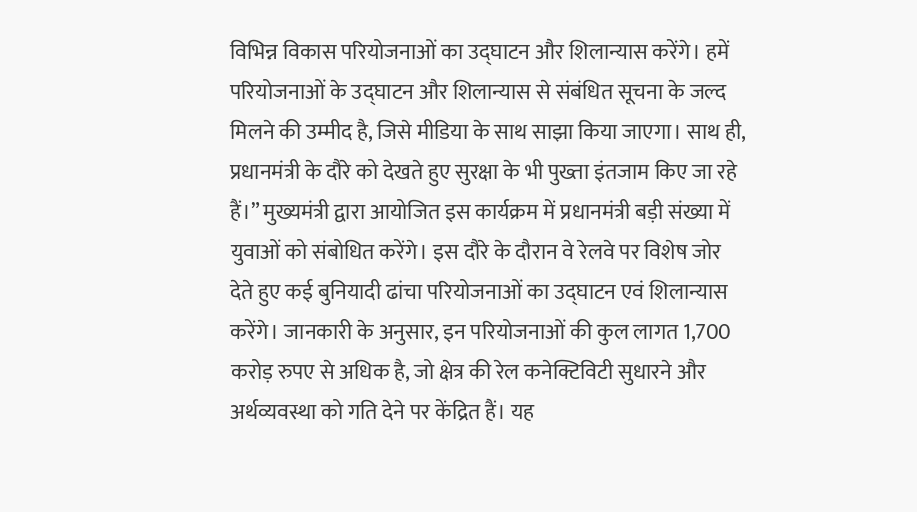विभिन्न विकास परियोजनाओं का उद्घाटन और शिलान्यास करेंगे। हमें परियोजनाओं के उद्घाटन और शिलान्यास से संबंधित सूचना के जल्द मिलने की उम्मीद है, जिसे मीडिया के साथ साझा किया जाएगा। साथ ही, प्रधानमंत्री के दौरे को देखते हुए सुरक्षा के भी पुख्ता इंतजाम किए जा रहे हैं।” मुख्यमंत्री द्वारा आयोजित इस कार्यक्रम में प्रधानमंत्री बड़ी संख्या में युवाओं को संबोधित करेंगे। इस दौरे के दौरान वे रेलवे पर विशेष जोर देते हुए कई बुनियादी ढांचा परियोजनाओं का उद्घाटन एवं शिलान्यास करेंगे। जानकारी के अनुसार, इन परियोजनाओं की कुल लागत 1,700 करोड़ रुपए से अधिक है, जो क्षेत्र की रेल कनेक्टिविटी सुधारने और अर्थव्यवस्था को गति देने पर केंद्रित हैं। यह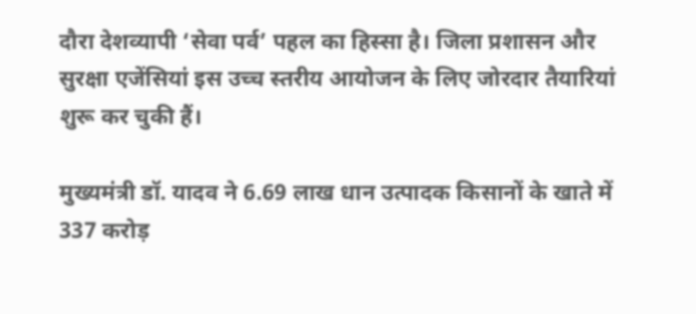दौरा देशव्यापी ‘सेवा पर्व’ पहल का हिस्सा है। जिला प्रशासन और सुरक्षा एजेंसियां इस उच्च स्तरीय आयोजन के लिए जोरदार तैयारियां शुरू कर चुकी हैं।

मुख्यमंत्री डॉ. यादव ने 6.69 लाख धान उत्पादक किसानों के खाते में 337 करोड़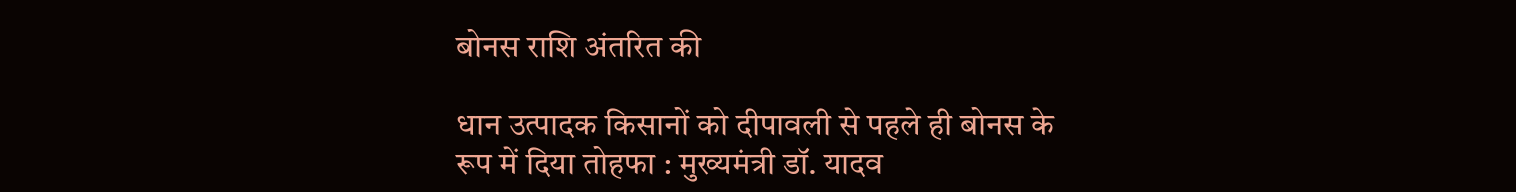बोनस राशि अंतरित की

धान उत्पादक किसानों को दीपावली से पहले ही बोनस के रूप में दिया तोहफा : मुख्यमंत्री डॉ. यादव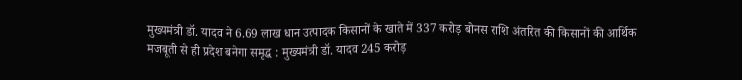मुख्यमंत्री डॉ. यादव ने 6.69 लाख धान उत्पादक किसानों के खाते में 337 करोड़ बोनस राशि अंतरित की किसानों की आर्थिक मजबूती से ही प्रदेश बनेगा समृद्ध : मुख्यमंत्री डॉ. यादव 245 करोड़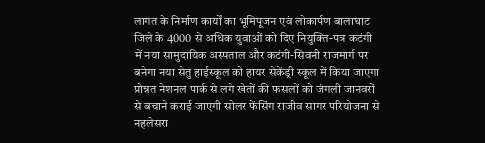लागत के निर्माण कार्यों का भूमिपूजन एवं लोकार्पण बालाघाट जिले के 4000 से अधिक युवाओं को दिए नियुक्ति-पत्र कटंगी में नया सामुदायिक अस्पताल और कटंगी-सिवनी राजमार्ग पर बनेगा नया सेतु हाईस्कूल को हायर सेकेंड्री स्कूल में किया जाएगा प्रोन्नत नेशनल पार्क से लगे खेतों की फसलों को जंगली जानवरों से बचाने कराई जाएगी सोलर फेंसिंग राजीव सागर परियोजना से नहलेसरा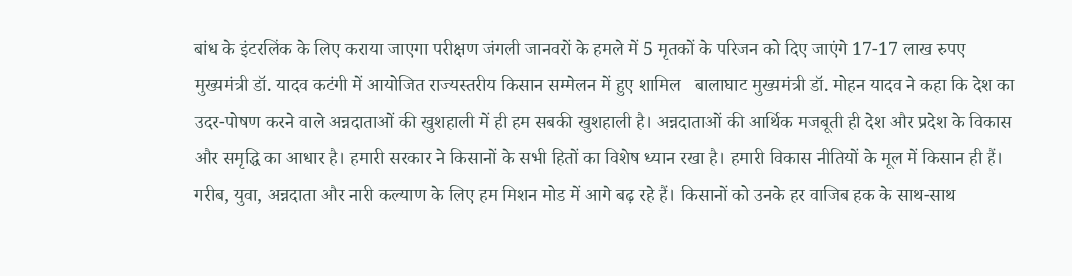बांध के इंटरलिंक के लिए कराया जाएगा परीक्षण जंगली जानवरों के हमले में 5 मृतकों के परिजन को दिए जाएंगे 17-17 लाख रुपए मुख्यमंत्री डॉ. यादव कटंगी में आयोजित राज्यस्तरीय किसान सम्मेलन में हुए शामिल   बालाघाट मुख्यमंत्री डॉ. मोहन यादव ने कहा कि देश का उदर-पोषण करने वाले अन्नदाताओं की खुशहाली में ही हम सबकी खुशहाली है। अन्नदाताओं की आर्थिक मजबूती ही देश और प्रदेश के विकास और समृद्धि का आधार है। हमारी सरकार ने किसानों के सभी हितों का विशेष ध्यान रखा है। हमारी विकास नीतियों के मूल में किसान ही हैं। गरीब, युवा, अन्नदाता और नारी कल्याण के लिए हम मिशन मोड में आगे बढ़ रहे हैं। किसानों को उनके हर वाजिब हक के साथ-साथ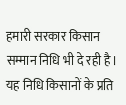हमारी सरकार किसान सम्मान निधि भी दे रही है। यह निधि किसानों के प्रति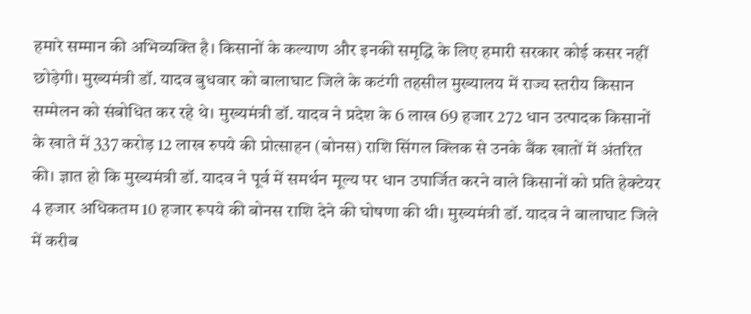हमारे सम्मान की अभिव्यक्ति है। किसानों के कल्याण और इनकी समृद्धि के लिए हमारी सरकार कोई कसर नहीं छोड़ेगी। मुख्यमंत्री डॉ. यादव बुधवार को बालाघाट जिले के कटंगी तहसील मुख्यालय में राज्य स्तरीय किसान सम्मेलन को संबोधित कर रहे थे। मुख्यमंत्री डॉ. यादव ने प्रदेश के 6 लाख 69 हजार 272 धान उत्पादक किसानों के खाते में 337 करोड़ 12 लाख रुपये की प्रोत्साहन (बोनस) राशि सिंगल क्लिक से उनके बैंक खातों में अंतरित की। ज्ञात हो कि मुख्यमंत्री डॉ. यादव ने पूर्व में समर्थन मूल्य पर धान उपार्जित करने वाले किसानों को प्रति हेक्टेयर 4 हजार अधिकतम 10 हजार रूपये की बोनस राशि देने की घोषणा की थी। मुख्यमंत्री डॉ. यादव ने बालाघाट जिले में करीब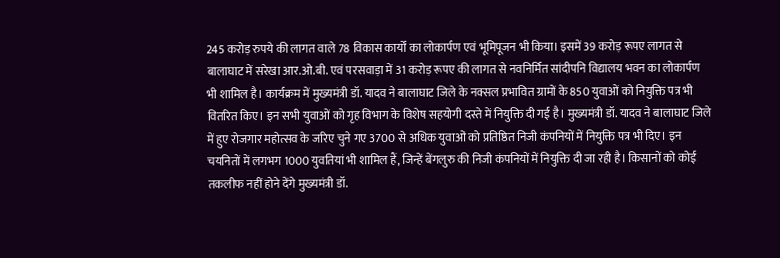245 करोड़ रुपये की लागत वाले 78 विकास कार्यों का लोकार्पण एवं भूमिपूजन भी किया। इसमें 39 करोड़ रूपए लागत से बालाघाट में सरेखा आर.ओ.बी. एवं परसवाड़ा में 31 करोड़ रूपए की लागत से नवनिर्मित सांदीपनि विद्यालय भवन का लोकार्पण भी शामिल है। कार्यक्रम में मुख्यमंत्री डॉ. यादव ने बालाघाट जिले के नक्सल प्रभावित ग्रामों के 850 युवाओं को नियुक्ति पत्र भी वितरित किए। इन सभी युवाओं को गृह विभाग के विशेष सहयोगी दस्ते में नियुक्ति दी गई है। मुख्यमंत्री डॉ. यादव ने बालाघाट जिले में हुए रोजगार महोत्सव के जरिए चुने गए 3700 से अधिक युवाओं को प्रतिष्ठित निजी कंपनियों में नियुक्ति पत्र भी दिए। इन चयनितों में लगभग 1000 युवतियां भी शामिल हैं, जिन्हें बेंगलुरु की निजी कंपनियों में नियुक्ति दी जा रही है। किसानों को कोई तकलीफ नहीं होने देंगे मुख्यमंत्री डॉ.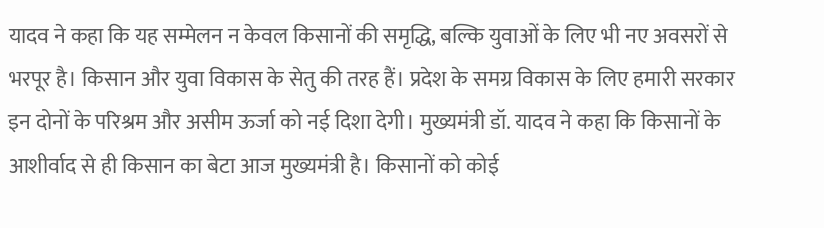यादव ने कहा कि यह सम्मेलन न केवल किसानों की समृद्धि, बल्कि युवाओं के लिए भी नए अवसरों से भरपूर है। किसान और युवा विकास के सेतु की तरह हैं। प्रदेश के समग्र विकास के लिए हमारी सरकार इन दोनों के परिश्रम और असीम ऊर्जा को नई दिशा देगी। मुख्यमंत्री डॉ. यादव ने कहा कि किसानों के आशीर्वाद से ही किसान का बेटा आज मुख्यमंत्री है। किसानों को कोई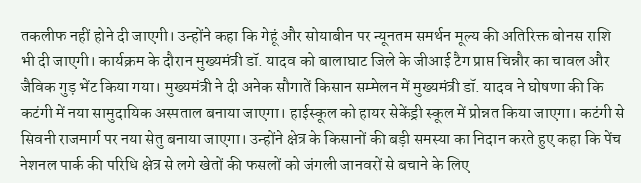तकलीफ नहीं होने दी जाएगी। उन्होंने कहा कि गेहूं और सोयाबीन पर न्यूनतम समर्थन मूल्य की अतिरिक्त बोनस राशि भी दी जाएगी। कार्यक्रम के दौरान मुख्यमंत्री डॉ. यादव को बालाघाट जिले के जीआई टैग प्राप्त चिन्नौर का चावल और जैविक गुड़ भेंट किया गया। मुख्यमंत्री ने दी अनेक सौगातें किसान सम्मेलन में मुख्यमंत्री डॉ. यादव ने घोषणा की कि कटंगी में नया सामुदायिक अस्पताल बनाया जाएगा। हाईस्कूल को हायर सेकेंड्री स्कूल में प्रोन्नत किया जाएगा। कटंगी से सिवनी राजमार्ग पर नया सेतु बनाया जाएगा। उन्होंने क्षेत्र के किसानों की बड़ी समस्या का निदान करते हुए कहा कि पेंच नेशनल पार्क की परिधि क्षेत्र से लगे खेतों की फसलों को जंगली जानवरों से बचाने के लिए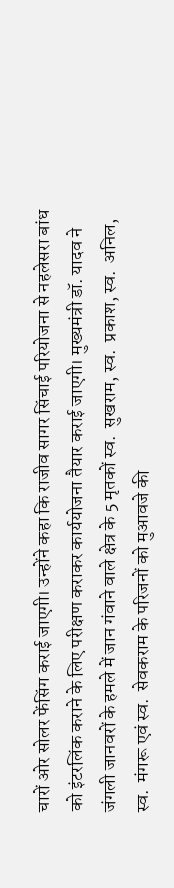चारों ओर सोलर फेंसिंग कराई जाएगी। उन्होंने कहा कि राजीव सागर सिंचाई परियोजना से नहलेसरा बांध को इंटरलिंक कराने के लिए परीक्षण कराकर कार्ययोजना तैयार कराई जाएगी। मुख्यमंत्री डॉ. यादव ने जंगली जानवरों के हमले में जान गंवाने वाले क्षेत्र के 5 मृतकों स्व.  सुखराम, स्व.  प्रकाश, स्व.  अनिल, स्व.  मंगरू एवं स्व.  सेवकराम के परिजनों को मुआवजे की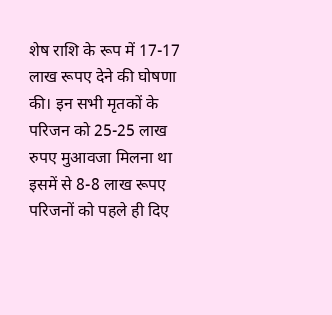शेष राशि के रूप में 17-17 लाख रूपए देने की घोषणा की। इन सभी मृतकों के परिजन को 25-25 लाख रुपए मुआवजा मिलना था इसमें से 8-8 लाख रूपए परिजनों को पहले ही दिए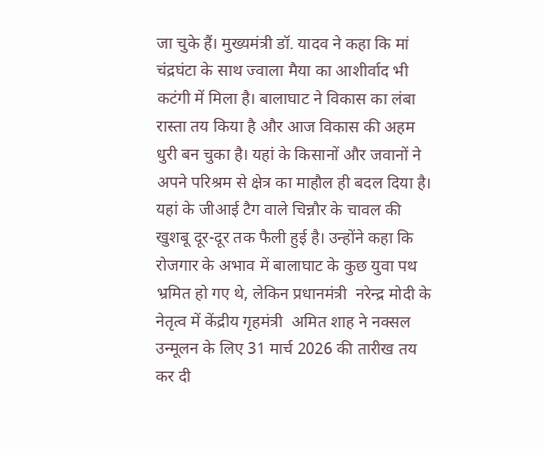जा चुके हैं। मुख्यमंत्री डॉ. यादव ने कहा कि मां चंद्रघंटा के साथ ज्वाला मैया का आशीर्वाद भी कटंगी में मिला है। बालाघाट ने विकास का लंबा रास्ता तय किया है और आज विकास की अहम धुरी बन चुका है। यहां के किसानों और जवानों ने अपने परिश्रम से क्षेत्र का माहौल ही बदल दिया है। यहां के जीआई टैग वाले चिन्नौर के चावल की खुशबू दूर-दूर तक फैली हुई है। उन्होंने कहा कि रोजगार के अभाव में बालाघाट के कुछ युवा पथ भ्रमित हो गए थे, लेकिन प्रधानमंत्री  नरेन्द्र मोदी के नेतृत्व में केंद्रीय गृहमंत्री  अमित शाह ने नक्सल उन्मूलन के लिए 31 मार्च 2026 की तारीख तय कर दी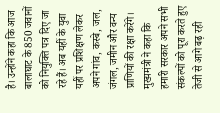है। उन्होंने कहा कि आज बालाघाट के 850 जवानों को नियुक्ति पत्र दिए जा रहे हैं। अब यहीं के युवा यहीं पर प्रशिक्षण लेकर अपने गांव, कस्बे, जल, जंगल, जमीन और वन्य प्राणियों की रक्षा करेंगे। मुख्यमंत्री ने कहा कि हमारी सरकार अपने सभी संकल्पों को पूरा करते हुए तेजी से आगे बढ़ रही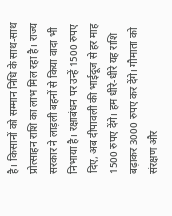है। किसानों को सम्मान निधि के साथ-साथ प्रोत्साहन राशि का लाभ मिल रहा है। राज्य सरकार ने लाड़ली बहनों से किया वादा भी निभाया है। रक्षाबंधन पर उन्हें 1500 रुपए दिए, अब दीपावली की भाईदूज से हर माह 1500 रुपए देंगे। हम धीरे-धीरे यह राशि बढ़ाकर 3000 रुपए कर देंगे। गौमाता को संरक्षण और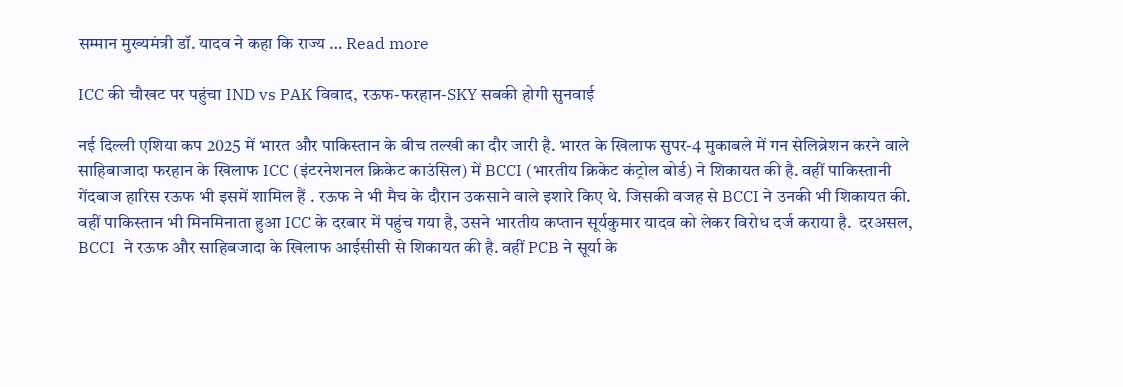सम्मान मुख्यमंत्री डॉ. यादव ने कहा कि राज्य … Read more

ICC की चौखट पर पहुंचा IND vs PAK विवाद, रऊफ-फरहान-SKY सबकी होगी सुनवाई

नई दिल्ली एश‍िया कप 2025 में भारत और पाक‍िस्तान के बीच तल्खी का दौर जारी है. भारत के ख‍िलाफ सुपर-4 मुकाबले में गन सेल‍िब्रेशन करने वाले साह‍िबाजादा फरहान के ख‍िलाफ ICC (इंटरनेशनल क्रिकेट काउंस‍िल) में BCCI (भारतीय क्रिकेट कंट्रोल बोर्ड) ने श‍िकायत की है. वहीं पाकिस्तानी गेंदबाज हार‍िस रऊफ भी इसमें शाम‍िल हैं . रऊफ ने भी मैच के दौरान उकसाने वाले इशारे किए थे. जिसकी वजह से BCCI ने उनकी भी श‍िकायत की. वहीं पाक‍िस्तान भी म‍िनम‍िनाता हुआ ICC के दरबार में पहुंच गया है, उसने भारतीय कप्तान सूर्यकुमार यादव को लेकर व‍िरोध दर्ज कराया है.  दरअसल, BCCI  ने रऊफ और साहिबजादा के खिलाफ आईसीसी से शिकायत की है. वहीं PCB ने सूर्या के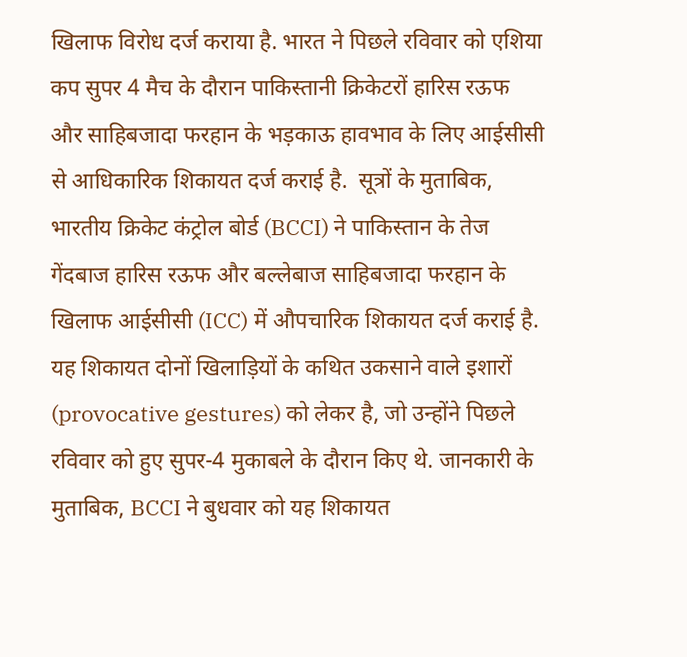खिलाफ विरोध दर्ज कराया है. भारत ने पिछले रविवार को एशिया कप सुपर 4 मैच के दौरान पाकिस्तानी क्रिकेटरों हारिस रऊफ और साहिबजादा फरहान के भड़काऊ हावभाव के लिए आईसीसी से आधिकारिक शिकायत दर्ज कराई है.  सूत्रों के मुताबिक, भारतीय क्रिकेट कंट्रोल बोर्ड (BCCI) ने पाकिस्तान के तेज गेंदबाज हारिस रऊफ और बल्लेबाज साहिबजादा फरहान के खिलाफ आईसीसी (ICC) में औपचारिक शिकायत दर्ज कराई है. यह शिकायत दोनों खिलाड़ियों के कथित उकसाने वाले इशारों (provocative gestures) को लेकर है, जो उन्होंने पिछले रविवार को हुए सुपर-4 मुकाबले के दौरान किए थे. जानकारी के मुताबिक, BCCI ने बुधवार को यह शिकायत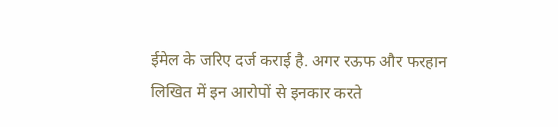ईमेल के जर‍िए दर्ज कराई है. अगर रऊफ और फरहान लिखित में इन आरोपों से इनकार करते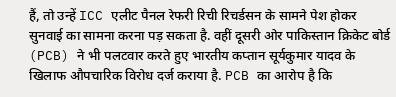हैं, तो उन्हें ICC एलीट पैनल रेफरी रिची रिचर्डसन के सामने पेश होकर सुनवाई का सामना करना पड़ सकता है. वहीं दूसरी ओर पाकिस्तान क्रिकेट बोर्ड (PCB) ने भी पलटवार करते हुए भारतीय कप्तान सूर्यकुमार यादव के खिलाफ औपचारिक विरोध दर्ज कराया है. PCB का आरोप है कि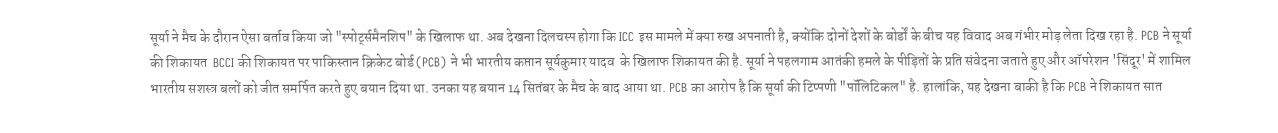सूर्या ने मैच के दौरान ऐसा बर्ताव किया जो "स्पोर्ट्समैनशिप" के खिलाफ था. अब देखना दिलचस्प होगा कि ICC इस मामले में क्या रुख अपनाती है, क्योंकि दोनों देशों के बोर्डों के बीच यह विवाद अब गंभीर मोड़ लेता दिख रहा है. PCB ने सूर्या की श‍िकायत  BCCI की श‍िकायत पर पाकिस्तान क्रिकेट बोर्ड (PCB) ने भी भारतीय कप्तान सूर्यकुमार यादव  के खिलाफ श‍िकायत की है. सूर्या ने पहलगाम आतंकी हमले के पीड़ितों के प्रति संवेदना जताते हुए और ऑपरेशन 'सिंदूर' में शामिल भारतीय सशस्त्र बलों को जीत समर्पित करते हुए बयान दिया था. उनका यह बयान 14 सितंबर के मैच के बाद आया था. PCB का आरोप है कि सूर्या की टिप्पणी "पॉल‍िट‍िकल" है. हालांकि, यह देखना बाकी है कि PCB ने शिकायत सात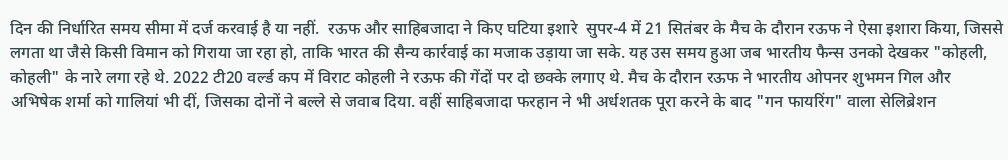दिन की निर्धारित समय सीमा में दर्ज करवाई है या नहीं.  रऊफ और साहिबजादा ने किए घट‍िया इशारे  सुपर-4 में 21 सितंबर के मैच के दौरान रऊफ ने ऐसा इशारा किया, जिससे लगता था जैसे किसी विमान को गिराया जा रहा हो, ताकि भारत की सैन्य कार्रवाई का मजाक उड़ाया जा सके. यह उस समय हुआ जब भारतीय फैन्स उनको देखकर "कोहली, कोहली" के नारे लगा रहे थे. 2022 टी20 वर्ल्ड कप में विराट कोहली ने रऊफ की गेंदों पर दो छक्के लगाए थे. मैच के दौरान रऊफ ने भारतीय ओपनर शुभमन गिल और अभिषेक शर्मा को गालियां भी दीं, जिसका दोनों ने बल्ले से जवाब दिया. वहीं साहिबजादा फरहान ने भी अर्धशतक पूरा करने के बाद "गन फायरिंग" वाला सेल‍िब्रेशन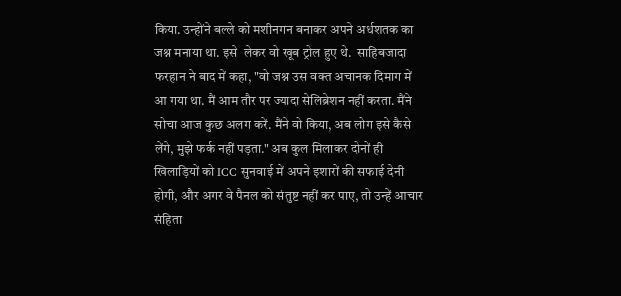किया. उन्होंने बल्ले को मशीनगन बनाकर अपने अर्धशतक का जश्न मनाया था. इसे  लेकर वो खूब ट्रोल हुए थे.  साहिबजादा फरहान ने बाद में कहा, "वो जश्न उस वक्त अचानक दिमाग में आ गया था. मैं आम तौर पर ज्यादा सेलिब्रेशन नहीं करता. मैंने सोचा आज कुछ अलग करें. मैंने वो किया, अब लोग इसे कैसे लेंगे, मुझे फर्क नहीं पड़ता." अब कुल म‍िलाकर दोनों ही खिलाड़ियों को ICC सुनवाई में अपने इशारों की सफाई देनी होगी, और अगर वे पैनल को संतुष्ट नहीं कर पाए, तो उन्हें आचार संहिता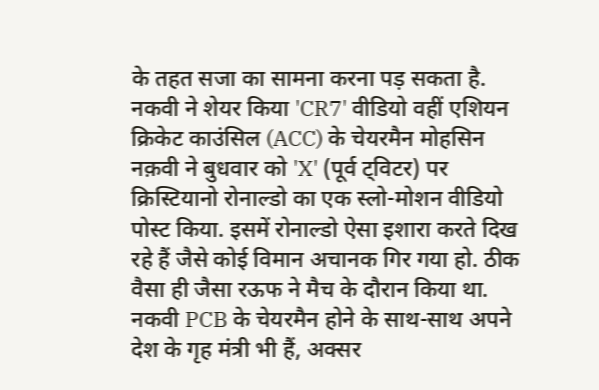के तहत सजा का सामना करना पड़ सकता है. नकवी ने शेयर किया 'CR7' वीडियो वहीं एशियन क्रिकेट काउंसिल (ACC) के चेयरमैन मोहसिन नक़वी ने बुधवार को 'X' (पूर्व ट्विटर) पर क्रिस्टियानो रोनाल्डो का एक स्लो-मोशन वीडियो पोस्ट किया. इसमें रोनाल्डो ऐसा इशारा करते दिख रहे हैं जैसे कोई विमान अचानक गिर गया हो. ठीक वैसा ही जैसा रऊफ ने मैच के दौरान किया था. नकवी PCB के चेयरमैन होने के साथ-साथ अपने देश के गृह मंत्री भी हैं, अक्सर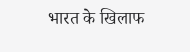भारत के खिलाफ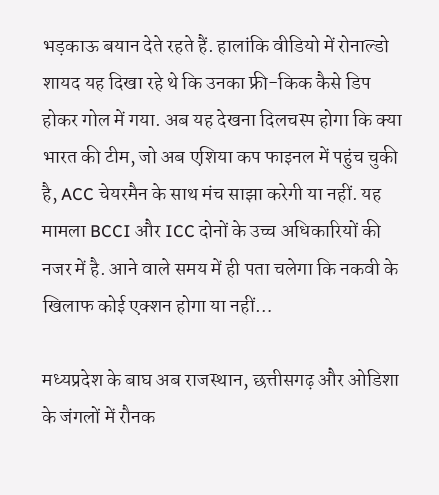भड़काऊ बयान देते रहते हैं. हालांकि वीडियो में रोनाल्डो शायद यह दिखा रहे थे कि उनका फ्री-किक कैसे डिप होकर गोल में गया. अब यह देखना दिलचस्प होगा कि क्या भारत की टीम, जो अब एशिया कप फाइनल में पहुंच चुकी है, ACC चेयरमैन के साथ मंच साझा करेगी या नहीं. यह मामला BCCI और ICC दोनों के उच्च अधिकारियों की नजर में है. आने वाले समय में ही पता चलेगा कि नकवी के खिलाफ कोई एक्शन होगा या नहीं…

मध्यप्रदेश के बाघ अब राजस्थान, छत्तीसगढ़ और ओडिशा के जंगलों में रौनक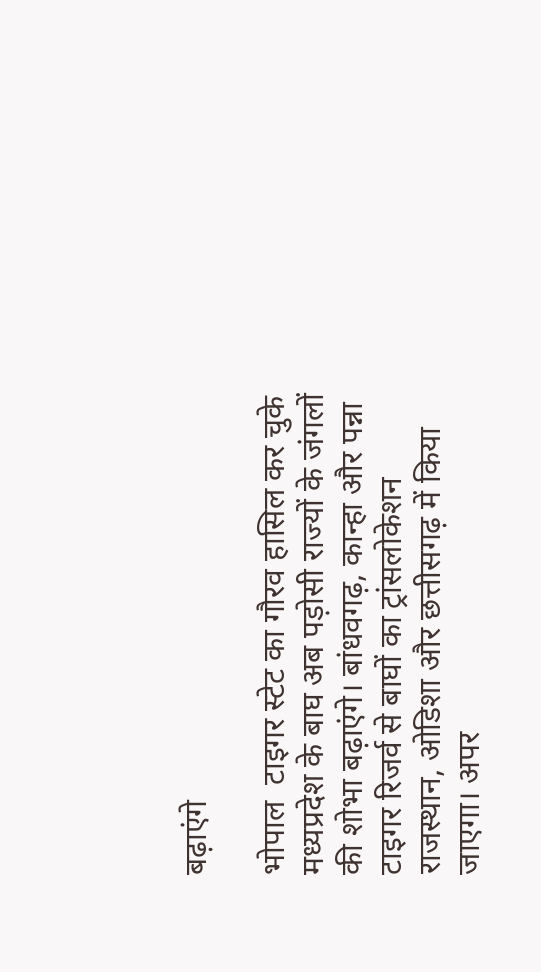बढ़ाएंगे

भोपाल  टाइगर स्टेट का गौरव हासिल कर चुके मध्यप्रदेश के बाघ अब पड़ोसी राज्यों के जंगलों की शोभा बढ़ाएंगे। बांधवगढ़, कान्हा और पन्ना टाइगर रिजर्व से बाघों का ट्रांसलोकेशन राजस्थान, ओडिशा और छत्तीसगढ़ में किया जाएगा। अपर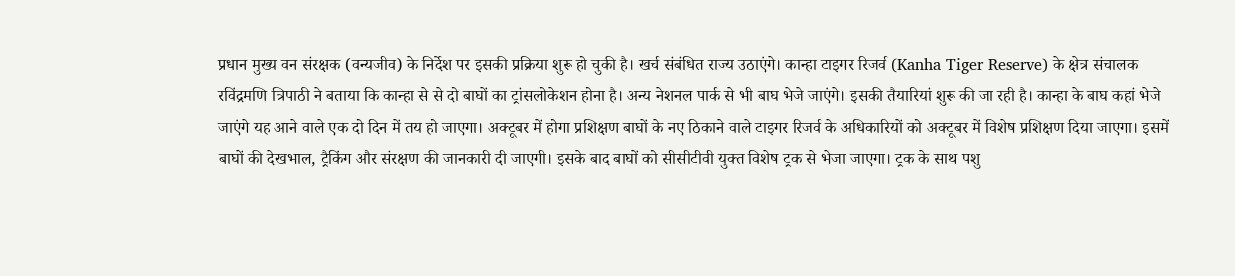प्रधान मुख्य वन संरक्षक (वन्यजीव) के निर्देश पर इसकी प्रक्रिया शुरू हो चुकी है। खर्च संबंधित राज्य उठाएंगे। कान्हा टाइगर रिजर्व (Kanha Tiger Reserve) के क्षेत्र संचालक रविंद्रमणि त्रिपाठी ने बताया कि कान्हा से से दो बाघों का ट्रांसलोकेशन होना है। अन्य नेशनल पार्क से भी बाघ भेजे जाएंगे। इसकी तैयारियां शुरू की जा रही है। कान्हा के बाघ कहां भेजे जाएंगे यह आने वाले एक दो दिन में तय हो जाएगा। अक्टूबर में होगा प्रशिक्षण बाघों के नए ठिकाने वाले टाइगर रिजर्व के अधिकारियों को अक्टूबर में विशेष प्रशिक्षण दिया जाएगा। इसमें बाघों की देखभाल, ट्रैकिंग और संरक्षण की जानकारी दी जाएगी। इसके बाद बाघों को सीसीटीवी युक्त विशेष ट्रक से भेजा जाएगा। ट्रक के साथ पशु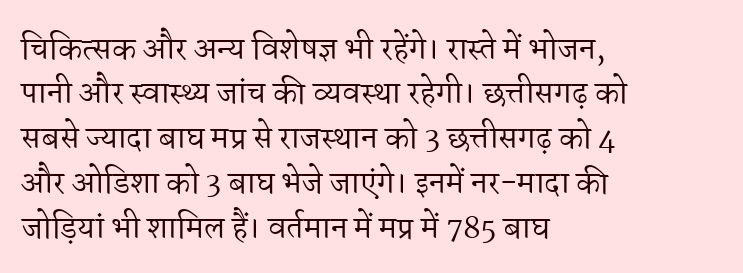चिकित्सक और अन्य विशेषज्ञ भी रहेंगे। रास्ते में भोजन, पानी और स्वास्थ्य जांच की व्यवस्था रहेगी। छत्तीसगढ़ को सबसे ज्यादा बाघ मप्र से राजस्थान को 3 छत्तीसगढ़ को 4 और ओडिशा को 3 बाघ भेजे जाएंगे। इनमें नर-मादा की जोड़ियां भी शामिल हैं। वर्तमान में मप्र में 785 बाघ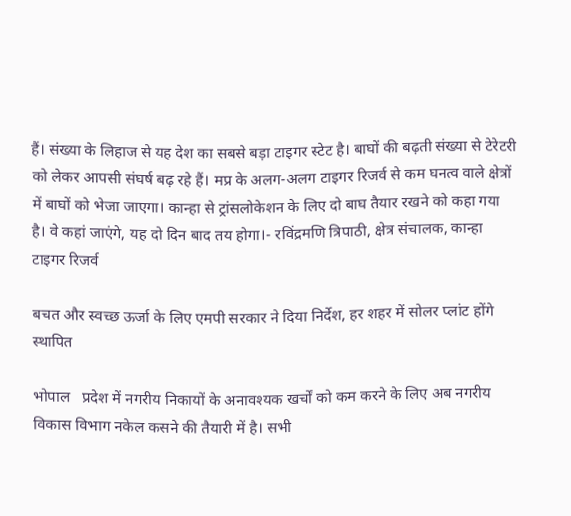हैं। संख्या के लिहाज से यह देश का सबसे बड़ा टाइगर स्टेट है। बाघों की बढ़ती संख्या से टेरेटरी को लेकर आपसी संघर्ष बढ़ रहे हैं। मप्र के अलग-अलग टाइगर रिजर्व से कम घनत्व वाले क्षेत्रों में बाघों को भेजा जाएगा। कान्हा से ट्रांसलोकेशन के लिए दो बाघ तैयार रखने को कहा गया है। वे कहां जाएंगे, यह दो दिन बाद तय होगा।- रविंद्रमणि त्रिपाठी, क्षेत्र संचालक, कान्हा टाइगर रिजर्व

बचत और स्वच्छ ऊर्जा के लिए एमपी सरकार ने दिया निर्देश, हर शहर में सोलर प्लांट होंगे स्थापित

भोपाल   प्रदेश में नगरीय निकायों के अनावश्यक खर्चों को कम करने के लिए अब नगरीय विकास विभाग नकेल कसने की तैयारी में है। सभी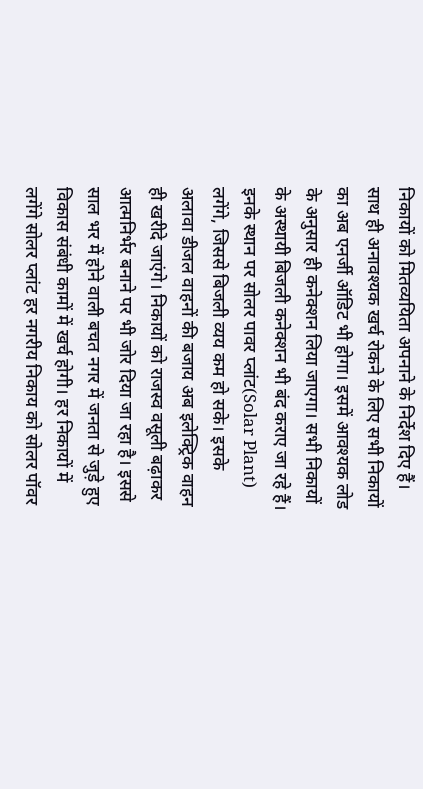निकायों को मितव्ययिता अपनाने के निर्देश दिए हैं। साथ ही अनावश्यक खर्च रोकने के लिए सभी निकायों का अब एनर्जी ऑडिट भी होगा। इसमें आवश्यक लोड के अनुसार ही कनेक्शन लिया जाएगा। सभी निकायों के अस्थायी बिजली कनेक्शन भी बंद कराए जा रहे हैं। इनके स्थान पर सोलर पावर प्लांट(Solar Plant) लगेंगे, जिससे बिजली व्यय कम हो सके। इसके अलावा डीजल वाहनों की बजाय अब इलेक्ट्रिक वाहन ही खरीदे जाएंगे। निकायों को राजस्व वसूली बढ़ाकर आत्मनिर्भर बनाने पर भी जोर दिया जा रहा है। इससे साल भर में होने वाली बचत नगर में जनता से जुड़े हुए विकास संबंधी कामों में खर्च होगी। हर निकायों में लगेंगे सोलर प्लांट हर नगरीय निकाय को सोलर पॉवर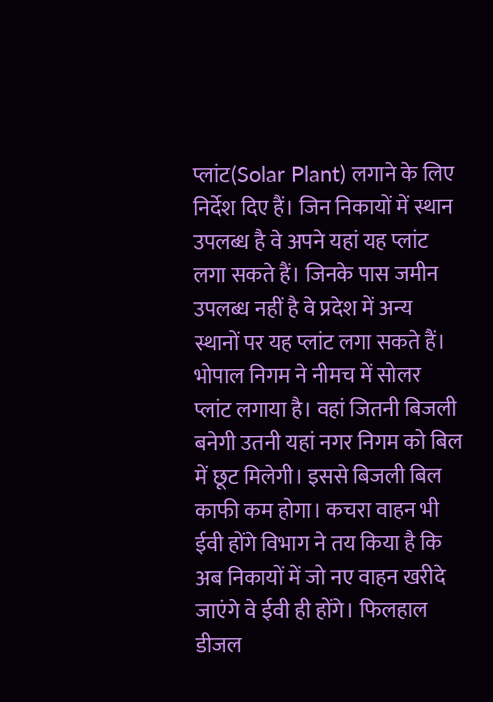प्लांट(Solar Plant) लगाने के लिए निर्देश दिए हैं। जिन निकायों में स्थान उपलब्ध है वे अपने यहां यह प्लांट लगा सकते हैं। जिनके पास जमीन उपलब्ध नहीं है वे प्रदेश में अन्य स्थानों पर यह प्लांट लगा सकते हैं। भोपाल निगम ने नीमच में सोलर प्लांट लगाया है। वहां जितनी बिजली बनेगी उतनी यहां नगर निगम को बिल में छूट मिलेगी। इससे बिजली बिल काफी कम होगा। कचरा वाहन भी ईवी होंगे विभाग ने तय किया है कि अब निकायों में जो नए वाहन खरीदे जाएंगे वे ईवी ही होंगे। फिलहाल डीजल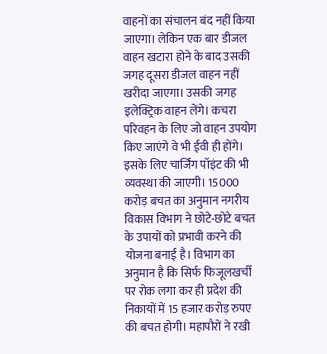वाहनों का संचालन बंद नहीं किया जाएगा। लेकिन एक बार डीजल वाहन खटारा होने के बाद उसकी जगह दूसरा डीजल वाहन नहीं खरीदा जाएगा। उसकी जगह इलेक्ट्रिक वाहन लेंगे। कचरा परिवहन के लिए जो वाहन उपयोग किए जाएंगे वे भी ईवी ही होंगे। इसके लिए चार्जिंग पॉइंट की भी व्यवस्था की जाएगी। 15000 करोड़ बचत का अनुमान नगरीय विकास विभाग ने छोटे-छोटे बचत के उपायों को प्रभावी करने की योजना बनाई है। विभाग का अनुमान है कि सिर्फ फिजूलखर्ची पर रोक लगा कर ही प्रदेश की निकायों में 15 हजार करोड़ रुपए की बचत होगी। महापौरों ने रखी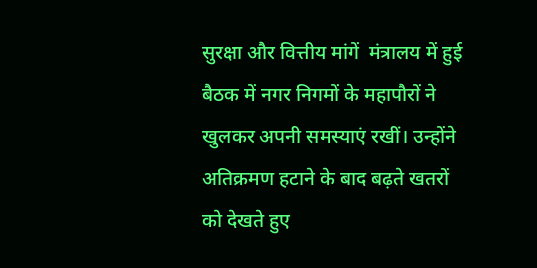सुरक्षा और वित्तीय मांगें  मंत्रालय में हुई बैठक में नगर निगमों के महापौरों ने खुलकर अपनी समस्याएं रखीं। उन्होंने अतिक्रमण हटाने के बाद बढ़ते खतरों को देखते हुए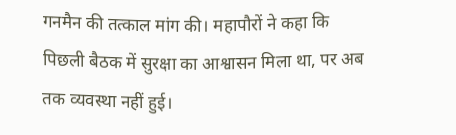गनमैन की तत्काल मांग की। महापौरों ने कहा कि पिछली बैठक में सुरक्षा का आश्वासन मिला था, पर अब तक व्यवस्था नहीं हुई।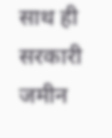साथ ही सरकारी जमीन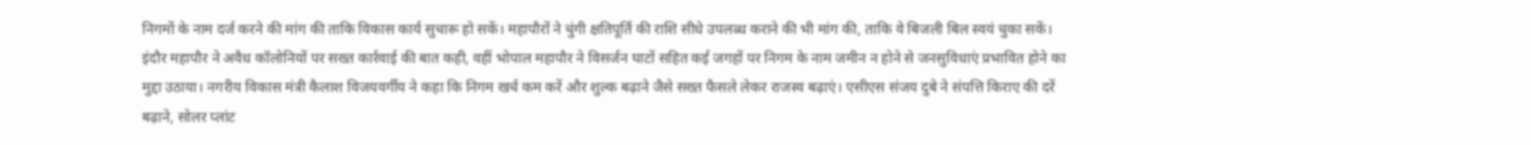निगमों के नाम दर्ज करने की मांग की ताकि विकास कार्य सुचारू हो सकें। महापौरों ने चुंगी क्षतिपूर्ति की राशि सीधे उपलब्ध कराने की भी मांग की, ताकि वे बिजली बिल स्वयं चुका सकें। इंदौर महापौर ने अवैध कॉलोनियों पर सख्त कार्रवाई की बात कही, वहीं भोपाल महापौर ने विसर्जन घाटों सहित कई जगहों पर निगम के नाम जमीन न होने से जनसुविधाएं प्रभावित होने का मुद्दा उठाया। नगरीय विकास मंत्री कैलाश विजयवर्गीय ने कहा कि निगम खर्च कम करें और शुल्क बढ़ाने जैसे सख्त फैसले लेकर राजस्व बढ़ाएं। एसीएस संजय दुबे ने संपत्ति किराए की दरें बढ़ाने, सोलर प्लांट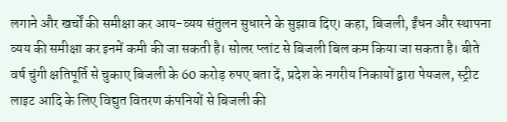लगाने और खर्चों की समीक्षा कर आय-व्यय संतुलन सुधारने के सुझाव दिए। कहा, बिजली, ईंधन और स्थापना व्यय की समीक्षा कर इनमें कमी की जा सकती है। सोलर प्लांट से बिजली बिल कम किया जा सकता है। बीते वर्ष चुंगी क्षतिपूर्ति से चुकाए बिजली के 60 करोड़ रुपए बता दें, प्रदेश के नगरीय निकायों द्वारा पेयजल, स्ट्रीट लाइट आदि के लिए विद्युत वितरण कंपनियों से बिजली की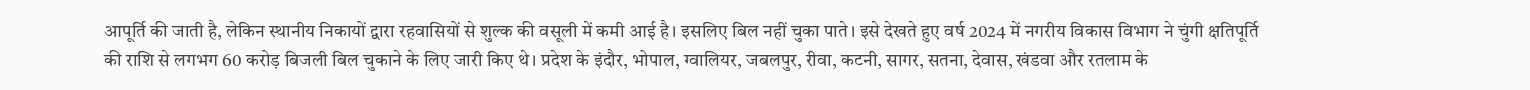आपूर्ति की जाती है, लेकिन स्थानीय निकायों द्वारा रहवासियों से शुल्क की वसूली में कमी आई है। इसलिए बिल नहीं चुका पाते। इसे देखते हुए वर्ष 2024 में नगरीय विकास विभाग ने चुंगी क्षतिपूर्ति की राशि से लगभग 60 करोड़ बिजली बिल चुकाने के लिए जारी किए थे। प्रदेश के इंदौर, भोपाल, ग्वालियर, जबलपुर, रीवा, कटनी, सागर, सतना, देवास, खंडवा और रतलाम के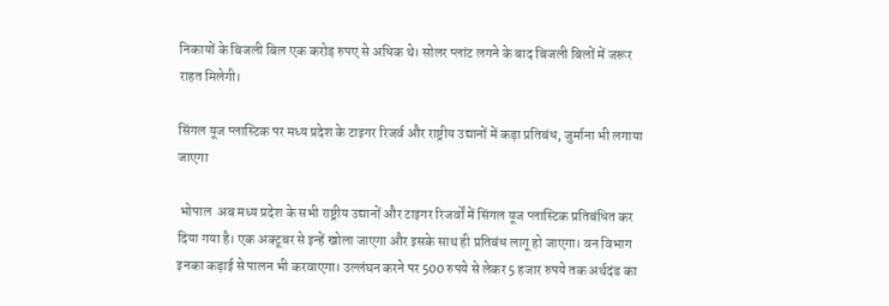निकायों के बिजली बिल एक करोड़ रुपए से अधिक थे। सोलर प्लांट लगने के बाद बिजली बिलों में जरूर राहत मिलेगी।

सिंगल यूज प्लास्टिक पर मध्य प्रदेश के टाइगर रिजर्व और राष्ट्रीय उद्यानों में कड़ा प्रतिबंध, जुर्माना भी लगाया जाएगा

 भोपाल  अब मध्य प्रदेश के सभी राष्ट्रीय उद्यानों और टाइगर रिजर्वों में सिंगल यूज प्लास्टिक प्रतिबंधित कर दिया गया है। एक अक्टूबर से इन्हें खोला जाएगा और इसके साथ ही प्रतिबंध लागू हो जाएगा। वन विभाग इनका कड़ाई से पालन भी करवाएगा। उल्लंघन करने पर 500 रुपये से लेकर 5 हजार रुपये तक अर्थदंड का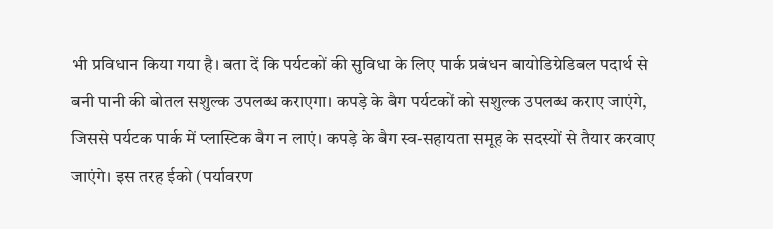भी प्रविधान किया गया है। बता दें कि पर्यटकों की सुविधा के लिए पार्क प्रबंधन बायोडिग्रेडिबल पदार्थ से बनी पानी की बोतल सशुल्क उपलब्ध कराएगा। कपड़े के बैग पर्यटकों को सशुल्क उपलब्ध कराए जाएंगे, जिससे पर्यटक पार्क में प्लास्टिक बैग न लाएं। कपड़े के बैग स्व-सहायता समूह के सदस्यों से तैयार करवाए जाएंगे। इस तरह ईको (पर्यावरण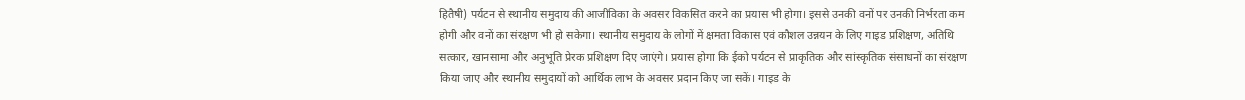हितैषी) पर्यटन से स्थानीय समुदाय की आजीविका के अवसर विकसित करने का प्रयास भी होगा। इससे उनकी वनों पर उनकी निर्भरता कम होगी और वनों का संरक्षण भी हो सकेगा। स्थानीय समुदाय के लोगों में क्षमता विकास एवं कौशल उन्नयन के लिए गाइड प्रशिक्षण, अतिथि सत्कार, खानसामा और अनुभूति प्रेरक प्रशिक्षण दिए जाएंगे। प्रयास होगा कि ईको पर्यटन से प्राकृतिक और सांस्कृतिक संसाधनों का संरक्षण किया जाए और स्थानीय समुदायों को आर्थिक लाभ के अवसर प्रदान किए जा सकें। गाइड के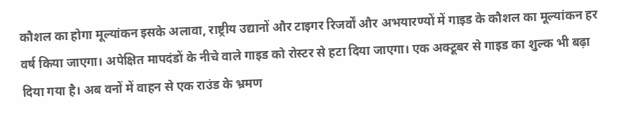कौशल का होगा मूल्यांकन इसके अलावा, राष्ट्रीय उद्यानों और टाइगर रिजर्वों और अभयारण्यों में गाइड के कौशल का मूल्यांकन हर वर्ष किया जाएगा। अपेक्षित मापदंडों के नीचे वाले गाइड को रोस्टर से हटा दिया जाएगा। एक अक्टूबर से गाइड का शुल्क भी बढ़ा दिया गया है। अब वनों में वाहन से एक राउंड के भ्रमण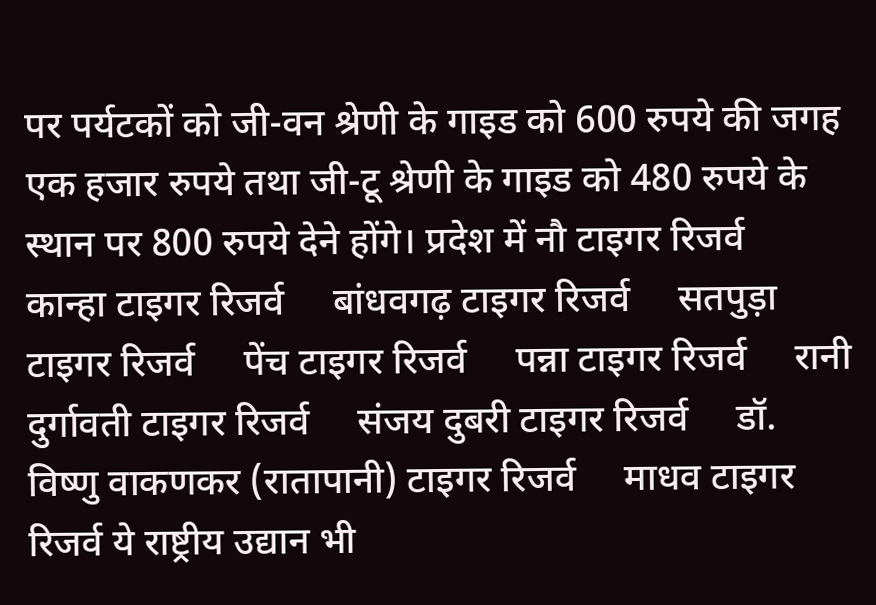पर पर्यटकों को जी-वन श्रेणी के गाइड को 600 रुपये की जगह एक हजार रुपये तथा जी-टू श्रेणी के गाइड को 480 रुपये के स्थान पर 800 रुपये देने होंगे। प्रदेश में नौ टाइगर रिजर्व     कान्हा टाइगर रिजर्व     बांधवगढ़ टाइगर रिजर्व     सतपुड़ा टाइगर रिजर्व     पेंच टाइगर रिजर्व     पन्ना टाइगर रिजर्व     रानी दुर्गावती टाइगर रिजर्व     संजय दुबरी टाइगर रिजर्व     डॉ. विष्णु वाकणकर (रातापानी) टाइगर रिजर्व     माधव टाइगर रिजर्व ये राष्ट्रीय उद्यान भी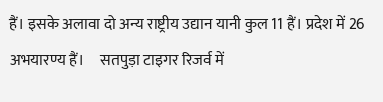हैं। इसके अलावा दो अन्य राष्ट्रीय उद्यान यानी कुल 11 हैं। प्रदेश में 26 अभयारण्य हैं।     सतपुड़ा टाइगर रिजर्व में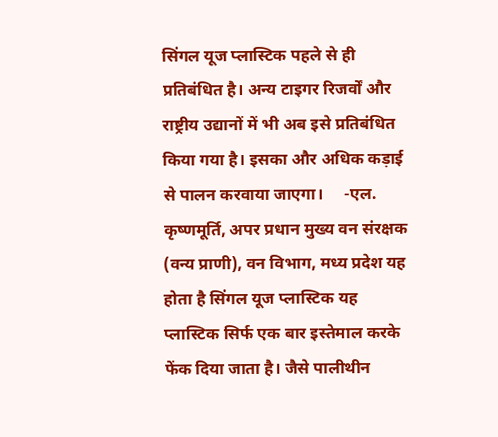सिंगल यूज प्लास्टिक पहले से ही प्रतिबंधित है। अन्य टाइगर रिजर्वों और राष्ट्रीय उद्यानों में भी अब इसे प्रतिबंधित किया गया है। इसका और अधिक कड़ाई से पालन करवाया जाएगा।     -एल. कृष्णमूर्ति, अपर प्रधान मुख्य वन संरक्षक (वन्य प्राणी), वन विभाग, मध्य प्रदेश यह होता है सिंगल यूज प्लास्टिक यह प्लास्टिक सिर्फ एक बार इस्तेमाल करके फेंक दिया जाता है। जैसे पालीथीन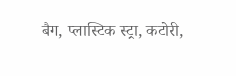बैग, प्लास्टिक स्ट्रा, कटोरी,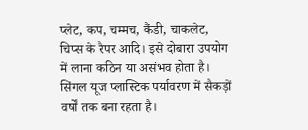प्लेट, कप, चम्मच, कैंडी, चाकलेट, चिप्स के रैपर आदि। इसे दोबारा उपयोग में लाना कठिन या असंभव होता है। सिंगल यूज प्लास्टिक पर्यावरण में सैकड़ों वर्षों तक बना रहता है।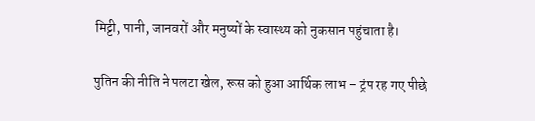मिट्टी, पानी, जानवरों और मनुष्यों के स्वास्थ्य को नुकसान पहुंचाता है।

पुतिन की नीति ने पलटा खेल, रूस को हुआ आर्थिक लाभ – ट्रंप रह गए पीछे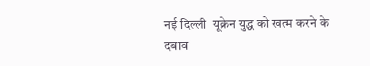नई दिल्ली  यूक्रेन युद्ध को खत्म करने के दबाव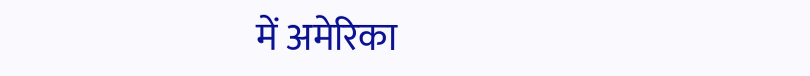में अमेरिका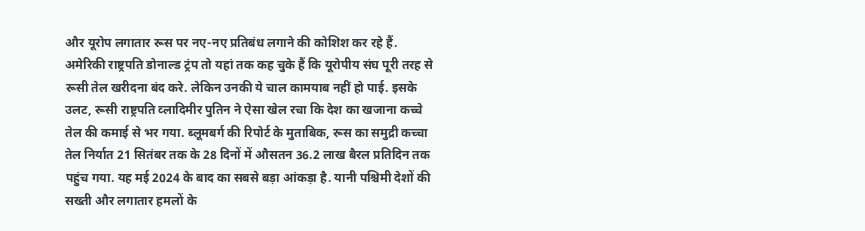और यूरोप लगातार रूस पर नए-नए प्रतिबंध लगाने की कोशिश कर रहे हैं. अमेरिकी राष्ट्रपति डोनाल्ड ट्रंप तो यहां तक कह चुके हैं कि यूरोपीय संघ पूरी तरह से रूसी तेल खरीदना बंद करे. लेकिन उनकी ये चाल कामयाब नहीं हो पाई. इसके उलट, रूसी राष्ट्रपति व्लादिमीर पुतिन ने ऐसा खेल रचा कि देश का खजाना कच्चे तेल की कमाई से भर गया. ब्लूमबर्ग की रिपोर्ट के मुताबिक, रूस का समुद्री कच्चा तेल निर्यात 21 सितंबर तक के 28 दिनों में औसतन 36.2 लाख बैरल प्रतिदिन तक पहुंच गया. यह मई 2024 के बाद का सबसे बड़ा आंकड़ा है. यानी पश्चिमी देशों की सख्ती और लगातार हमलों के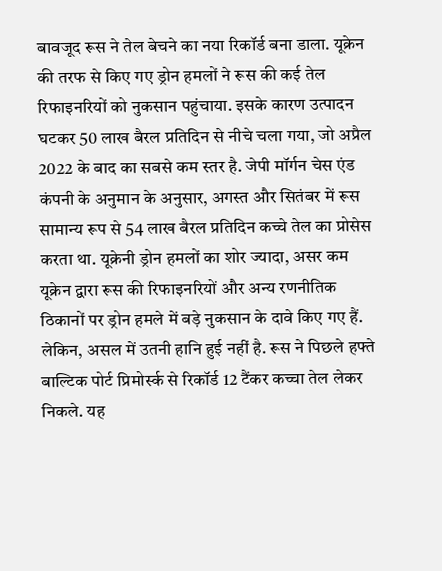बावजूद रूस ने तेल बेचने का नया रिकॉर्ड बना डाला. यूक्रेन की तरफ से किए गए ड्रोन हमलों ने रूस की कई तेल रिफाइनरियों को नुकसान पहुंचाया. इसके कारण उत्पादन घटकर 50 लाख बैरल प्रतिदिन से नीचे चला गया, जो अप्रैल 2022 के बाद का सबसे कम स्तर है. जेपी मॉर्गन चेस एंड कंपनी के अनुमान के अनुसार, अगस्त और सितंबर में रूस सामान्य रूप से 54 लाख बैरल प्रतिदिन कच्चे तेल का प्रोसेस करता था. यूक्रेनी ड्रोन हमलों का शोर ज्‍यादा, असर कम यूक्रेन द्वारा रूस की रिफाइनरियों और अन्‍य रणनीतिक ठिकानों पर ड्रोन हमले में बड़े नुकसान के दावे किए गए हैं. लेकिन, असल में उतनी हानि हुई नहीं है. रूस ने पिछले हफ्ते बाल्टिक पोर्ट प्रिमोर्स्क से रिकॉर्ड 12 टैंकर कच्चा तेल लेकर निकले. यह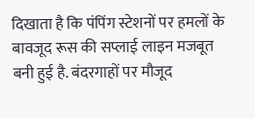दिखाता है कि पंपिंग स्टेशनों पर हमलों के बावजूद रूस की सप्लाई लाइन मजबूत बनी हुई है. बंदरगाहों पर मौजूद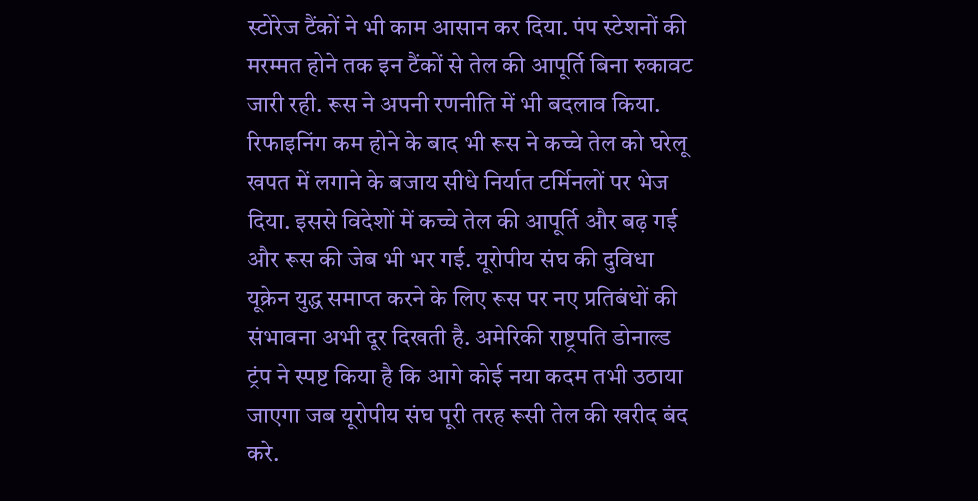स्टोरेज टैंकों ने भी काम आसान कर दिया. पंप स्टेशनों की मरम्मत होने तक इन टैंकों से तेल की आपूर्ति बिना रुकावट जारी रही. रूस ने अपनी रणनीति में भी बदलाव किया. रिफाइनिंग कम होने के बाद भी रूस ने कच्चे तेल को घरेलू खपत में लगाने के बजाय सीधे निर्यात टर्मिनलों पर भेज दिया. इससे विदेशों में कच्चे तेल की आपूर्ति और बढ़ गई और रूस की जेब भी भर गई. यूरोपीय संघ की दुविधा यूक्रेन युद्ध समाप्त करने के लिए रूस पर नए प्रतिबंधों की संभावना अभी दूर दिखती है. अमेरिकी राष्ट्रपति डोनाल्ड ट्रंप ने स्पष्ट किया है कि आगे कोई नया कदम तभी उठाया जाएगा जब यूरोपीय संघ पूरी तरह रूसी तेल की खरीद बंद करे.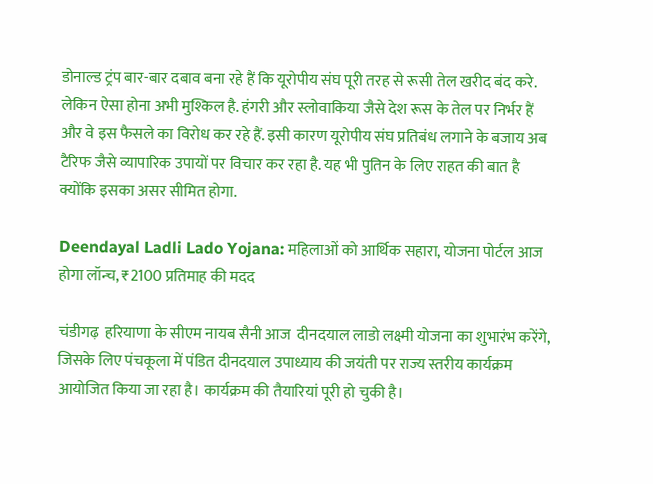डोनाल्ड ट्रंप बार-बार दबाव बना रहे हैं कि यूरोपीय संघ पूरी तरह से रूसी तेल खरीद बंद करे. लेकिन ऐसा होना अभी मुश्किल है. हंगरी और स्लोवाकिया जैसे देश रूस के तेल पर निर्भर हैं और वे इस फैसले का विरोध कर रहे हैं. इसी कारण यूरोपीय संघ प्रतिबंध लगाने के बजाय अब टैरिफ जैसे व्यापारिक उपायों पर विचार कर रहा है. यह भी पुतिन के लिए राहत की बात है क्योंकि इसका असर सीमित होगा.

Deendayal Ladli Lado Yojana: महिलाओं को आर्थिक सहारा, योजना पोर्टल आज होगा लॉन्च, ₹2100 प्रतिमाह की मदद

चंडीगढ़  हरियाणा के सीएम नायब सैनी आज  दीनदयाल लाडो लक्ष्मी योजना का शुभारंभ करेंगे, जिसके लिए पंचकूला में पंडित दीनदयाल उपाध्याय की जयंती पर राज्य स्तरीय कार्यक्रम आयोजित किया जा रहा है। कार्यक्रम की तैयारियां पूरी हो चुकी है।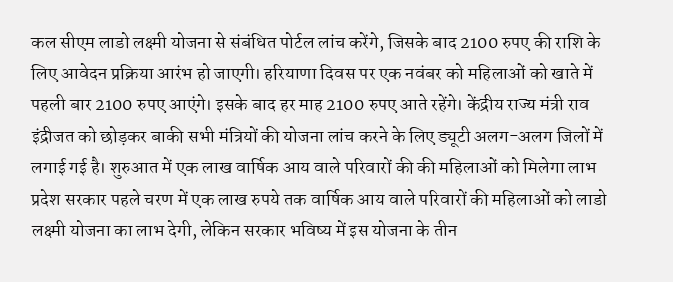कल सीएम लाडो लक्ष्मी योजना से संबंधित पोर्टल लांच करेंगे, जिसके बाद 2100 रुपए की राशि के लिए आवेदन प्रक्रिया आरंभ हो जाएगी। हरियाणा दिवस पर एक नवंबर को महिलाओं को खाते में पहली बार 2100 रुपए आएंगे। इसके बाद हर माह 2100 रुपए आते रहेंगे। केंद्रीय राज्य मंत्री राव इंद्रीजत को छोड़कर बाकी सभी मंत्रियों की योजना लांच करने के लिए ड्यूटी अलग-अलग जिलों में लगाई गई है। शुरुआत में एक लाख वार्षिक आय वाले परिवारों की की महिलाओं को मिलेगा लाभ प्रदेश सरकार पहले चरण में एक लाख रुपये तक वार्षिक आय वाले परिवारों की महिलाओं को लाडो लक्ष्मी योजना का लाभ देगी, लेकिन सरकार भविष्य में इस योजना के तीन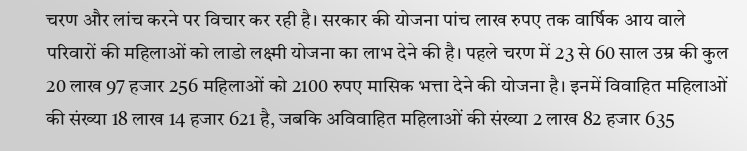चरण और लांच करने पर विचार कर रही है। सरकार की योजना पांच लाख रुपए तक वार्षिक आय वाले परिवारों की महिलाओं को लाडो लक्ष्मी योजना का लाभ देने की है। पहले चरण में 23 से 60 साल उम्र की कुल 20 लाख 97 हजार 256 महिलाओं को 2100 रुपए मासिक भत्ता देने की योजना है। इनमें विवाहित महिलाओं की संख्या 18 लाख 14 हजार 621 है, जबकि अविवाहित महिलाओं की संख्या 2 लाख 82 हजार 635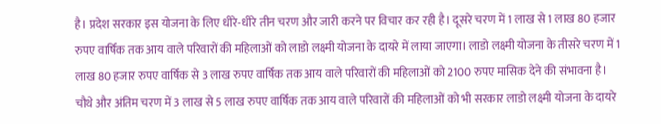है। प्रदेश सरकार इस योजना के लिए धीरे-धीरे तीन चरण और जारी करने पर विचार कर रही है। दूसरे चरण में 1 लाख से 1 लाख 80 हजार रुपए वार्षिक तक आय वाले परिवारों की महिलाओं को लाडो लक्ष्मी योजना के दायरे में लाया जाएगा। लाडो लक्ष्मी योजना के तीसरे चरण में 1 लाख 80 हजार रुपए वार्षिक से 3 लाख रुपए वार्षिक तक आय वाले परिवारों की महिलाओं को 2100 रुपए मासिक देने की संभावना है। चौथे और अंतिम चरण में 3 लाख से 5 लाख रुपए वार्षिक तक आय वाले परिवारों की महिलाओं को भी सरकार लाडो लक्ष्मी योजना के दायरे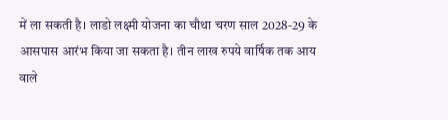में ला सकती है। लाडो लक्ष्मी योजना का चौथा चरण साल 2028-29 के आसपास आरंभ किया जा सकता है। तीन लाख रुपये वार्षिक तक आय वाले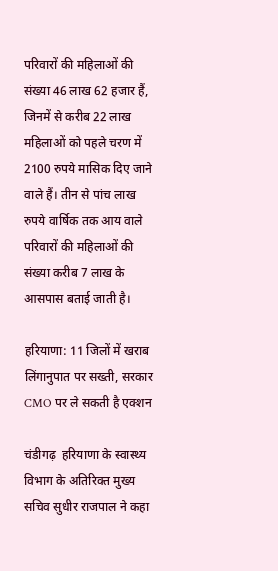परिवारों की महिलाओं की संख्या 46 लाख 62 हजार हैं, जिनमें से करीब 22 लाख महिलाओं को पहले चरण में 2100 रुपये मासिक दिए जाने वाले हैं। तीन से पांच लाख रुपये वार्षिक तक आय वाले परिवारों की महिलाओं की संख्या करीब 7 लाख के आसपास बताई जाती है।

हरियाणा: 11 जिलों में खराब लिंगानुपात पर सख्ती, सरकार CMO पर ले सकती है एक्शन

चंडीगढ़  हरियाणा के स्वास्थ्य विभाग के अतिरिक्त मुख्य सचिव सुधीर राजपाल ने कहा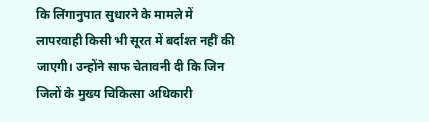कि लिंगानुपात सुधारने के मामले में लापरवाही किसी भी सूरत में बर्दाश्त नहीं की जाएगी। उन्होंने साफ चेतावनी दी कि जिन जिलों के मुख्य चिकित्सा अधिकारी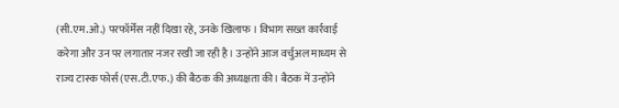(सी.एम.ओ.) परफॉर्मेंस नहीं दिखा रहे, उनके खिलाफ । विभाग सख्त कार्रवाई करेगा और उन पर लगातार नजर रखी जा रही है। उन्होंने आज वर्चुअल माध्यम से राज्य टास्क फोर्स (एस.टी.एफ.) की बैठक की अध्यक्षता की। बैठक में उन्होंने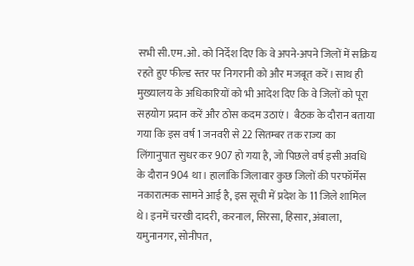सभी सी.एम.ओ. को निर्देश दिए कि वे अपने-अपने जिलों में सक्रिय रहते हुए फील्ड स्तर पर निगरानी को और मजबूत करें। साथ ही मुख्यालय के अधिकारियों को भी आदेश दिए कि वे जिलों को पूरा सहयोग प्रदान करें और ठोस कदम उठाएं।  बैठक के दौरान बताया गया कि इस वर्ष 1 जनवरी से 22 सितम्बर तक राज्य का लिंगानुपात सुधर कर 907 हो गया है, जो पिछले वर्ष इसी अवधि के दौरान 904 था। हालांकि जिलावार कुछ जिलों की परफॉर्मेंस नकारात्मक सामने आई है, इस सूची में प्रदेश के 11 जिले शामिल थे। इनमें चरखी दादरी, करनाल, सिरसा, हिसार, अंबाला, यमुनानगर, सोनीपत,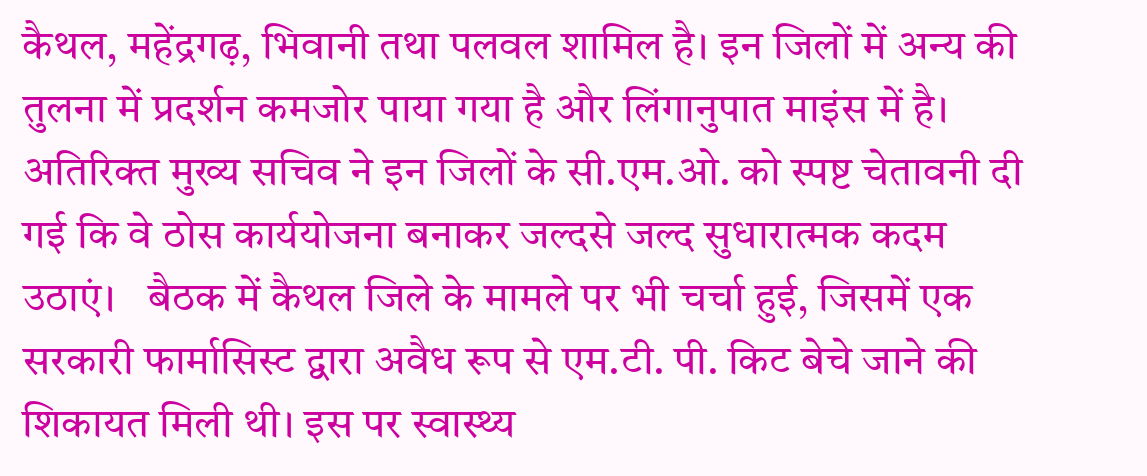कैथल, महेंद्रगढ़, भिवानी तथा पलवल शामिल है। इन जिलों में अन्य की तुलना में प्रदर्शन कमजोर पाया गया है और लिंगानुपात माइंस में है। अतिरिक्त मुख्य सचिव ने इन जिलों के सी.एम.ओ. को स्पष्ट चेतावनी दी गई कि वे ठोस कार्ययोजना बनाकर जल्दसे जल्द सुधारात्मक कदम उठाएं।   बैठक में कैथल जिले के मामले पर भी चर्चा हुई, जिसमें एक सरकारी फार्मासिस्ट द्वारा अवैध रूप से एम.टी. पी. किट बेचे जाने की शिकायत मिली थी। इस पर स्वास्थ्य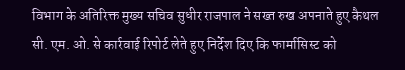विभाग के अतिरिक्त मुख्य सचिव सुधीर राजपाल ने सख्त रुख अपनाते हुए कैथल सी. एम. ओ. से कार्रवाई रिपोर्ट लेते हुए निर्देश दिए कि फार्मासिस्ट को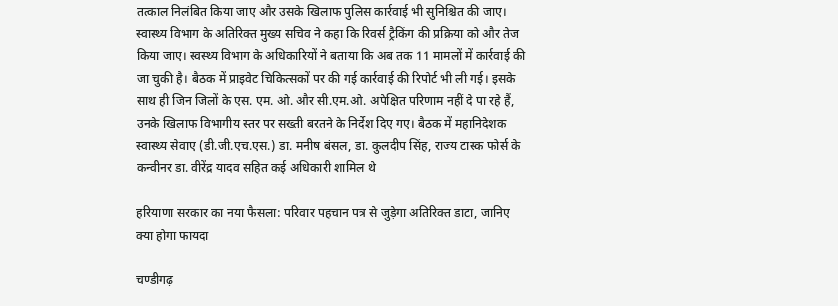तत्काल निलंबित किया जाए और उसके खिलाफ पुलिस कार्रवाई भी सुनिश्चित की जाए।  स्वास्थ्य विभाग के अतिरिक्त मुख्य सचिव ने कहा कि रिवर्स ट्रैकिंग की प्रक्रिया को और तेज किया जाए। स्वस्थ्य विभाग के अधिकारियों ने बताया कि अब तक 11 मामलों में कार्रवाई की जा चुकी है। बैठक में प्राइवेट चिकित्सकों पर की गई कार्रवाई की रिपोर्ट भी ली गई। इसके साथ ही जिन जिलों के एस. एम. ओ. और सी.एम.ओ. अपेक्षित परिणाम नहीं दे पा रहे हैं, उनके खिलाफ विभागीय स्तर पर सख्ती बरतने के निर्देश दिए गए। बैठक में महानिदेशक स्वास्थ्य सेवाए (डी.जी.एच.एस.) डा. मनीष बंसल, डा. कुलदीप सिंह, राज्य टास्क फोर्स के कन्वीनर डा. वीरेंद्र यादव सहित कई अधिकारी शामिल थे

हरियाणा सरकार का नया फैसला: परिवार पहचान पत्र से जुड़ेगा अतिरिक्त डाटा, जानिए क्या होगा फायदा

चण्डीगढ़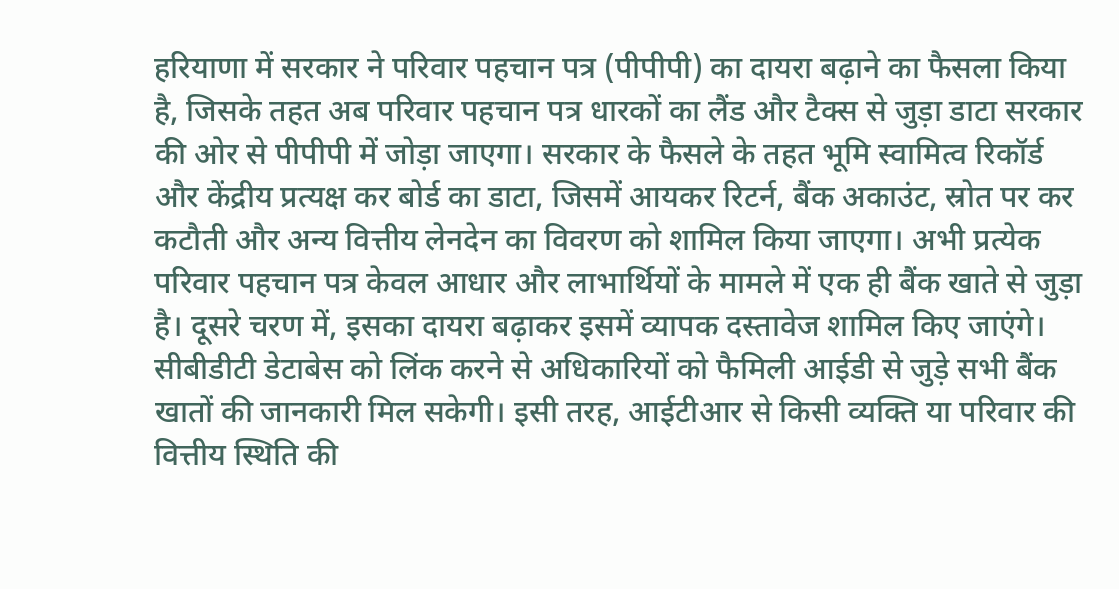हरियाणा में सरकार ने परिवार पहचान पत्र (पीपीपी) का दायरा बढ़ाने का फैसला किया है, जिसके तहत अब परिवार पहचान पत्र धारकों का लैंड और टैक्स से जुड़ा डाटा सरकार की ओर से पीपीपी में जोड़ा जाएगा। सरकार के फैसले के तहत भूमि स्वामित्व रिकॉर्ड और केंद्रीय प्रत्यक्ष कर बोर्ड का डाटा, जिसमें आयकर रिटर्न, बैंक अकाउंट, स्रोत पर कर कटौती और अन्य वित्तीय लेनदेन का विवरण को शामिल किया जाएगा। अभी प्रत्येक परिवार पहचान पत्र केवल आधार और लाभार्थियों के मामले में एक ही बैंक खाते से जुड़ा है। दूसरे चरण में, इसका दायरा बढ़ाकर इसमें व्यापक दस्तावेज शामिल किए जाएंगे।   सीबीडीटी डेटाबेस को लिंक करने से अधिकारियों को फैमिली आईडी से जुड़े सभी बैंक खातों की जानकारी मिल सकेगी। इसी तरह, आईटीआर से किसी व्यक्ति या परिवार की वित्तीय स्थिति की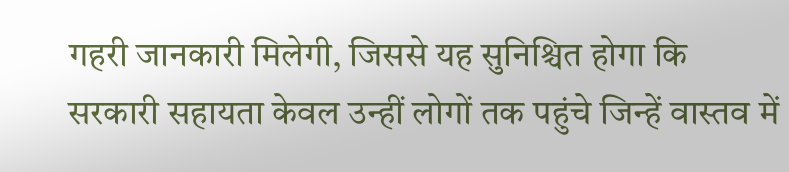गहरी जानकारी मिलेगी, जिससे यह सुनिश्चित होगा कि सरकारी सहायता केवल उन्हीं लोगों तक पहुंचे जिन्हें वास्तव में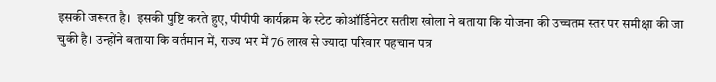इसकी जरूरत है।  इसकी पुष्टि करते हुए, पीपीपी कार्यक्रम के स्टेट कोऑर्डिनेटर सतीश खोला ने बताया कि योजना की उच्चतम स्तर पर समीक्षा की जा चुकी है। उन्होंने बताया कि वर्तमान में, राज्य भर में 76 लाख से ज्यादा परिवार पहचान पत्र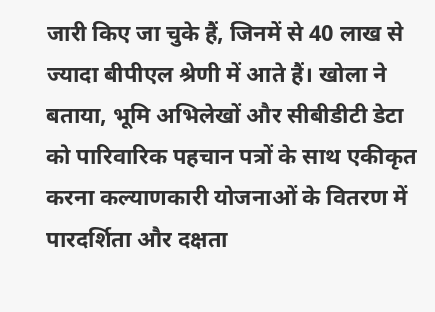जारी किए जा चुके हैं, जिनमें से 40 लाख से ज्यादा बीपीएल श्रेणी में आते हैं। खोला ने बताया, भूमि अभिलेखों और सीबीडीटी डेटा को पारिवारिक पहचान पत्रों के साथ एकीकृत करना कल्याणकारी योजनाओं के वितरण में पारदर्शिता और दक्षता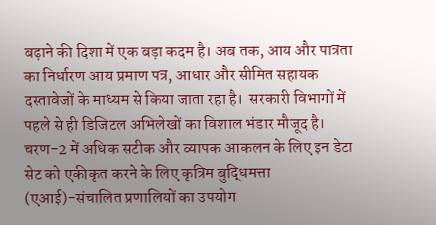बढ़ाने की दिशा में एक बड़ा कदम है। अब तक, आय और पात्रता का निर्धारण आय प्रमाण पत्र, आधार और सीमित सहायक दस्तावेजों के माध्यम से किया जाता रहा है।  सरकारी विभागों में पहले से ही डिजिटल अभिलेखों का विशाल भंडार मौजूद है। चरण-2 में अधिक सटीक और व्यापक आकलन के लिए इन डेटा सेट को एकीकृत करने के लिए कृत्रिम बुद्धिमत्ता (एआई)-संचालित प्रणालियों का उपयोग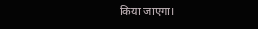किया जाएगा।